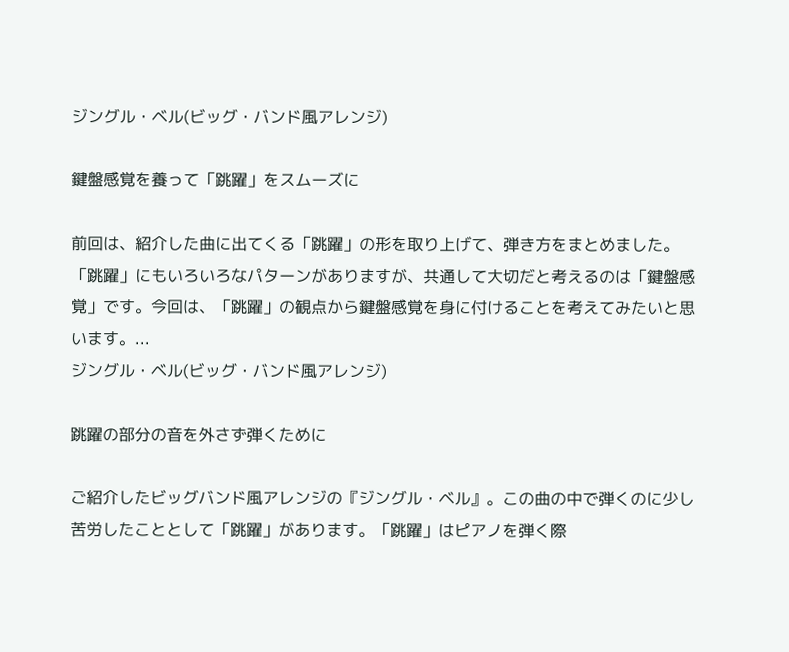ジングル・ベル(ビッグ・バンド風アレンジ)

鍵盤感覚を養って「跳躍」をスムーズに

前回は、紹介した曲に出てくる「跳躍」の形を取り上げて、弾き方をまとめました。「跳躍」にもいろいろなパターンがありますが、共通して大切だと考えるのは「鍵盤感覚」です。今回は、「跳躍」の観点から鍵盤感覚を身に付けることを考えてみたいと思います。...
ジングル・ベル(ビッグ・バンド風アレンジ)

跳躍の部分の音を外さず弾くために

ご紹介したビッグバンド風アレンジの『ジングル・ベル』。この曲の中で弾くのに少し苦労したこととして「跳躍」があります。「跳躍」はピアノを弾く際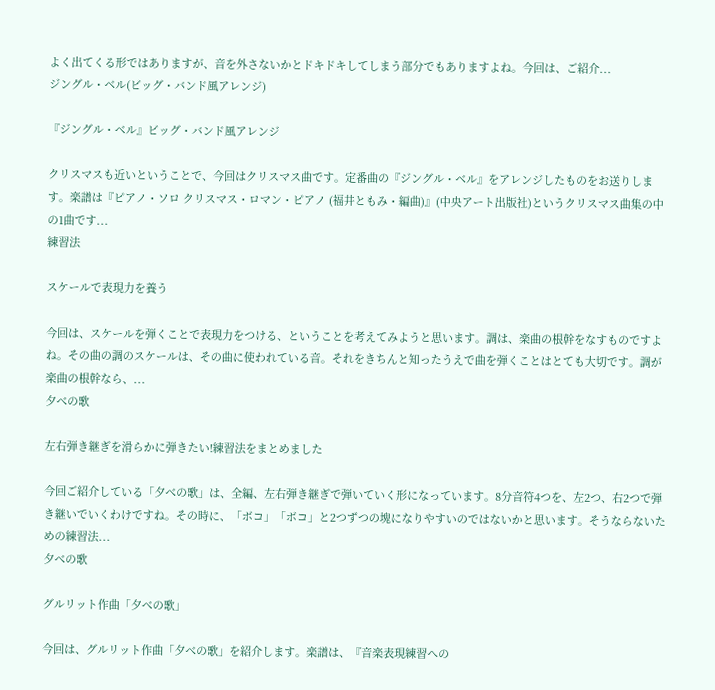よく出てくる形ではありますが、音を外さないかとドキドキしてしまう部分でもありますよね。今回は、ご紹介...
ジングル・ベル(ビッグ・バンド風アレンジ)

『ジングル・ベル』ビッグ・バンド風アレンジ

クリスマスも近いということで、今回はクリスマス曲です。定番曲の『ジングル・ベル』をアレンジしたものをお送りします。楽譜は『ピアノ・ソロ クリスマス・ロマン・ピアノ (福井ともみ・編曲)』(中央アート出版社)というクリスマス曲集の中の1曲です...
練習法

スケールで表現力を養う

今回は、スケールを弾くことで表現力をつける、ということを考えてみようと思います。調は、楽曲の根幹をなすものですよね。その曲の調のスケールは、その曲に使われている音。それをきちんと知ったうえで曲を弾くことはとても大切です。調が楽曲の根幹なら、...
夕べの歌

左右弾き継ぎを滑らかに弾きたい!練習法をまとめました

今回ご紹介している「夕べの歌」は、全編、左右弾き継ぎで弾いていく形になっています。8分音符4つを、左2つ、右2つで弾き継いでいくわけですね。その時に、「ボコ」「ボコ」と2つずつの塊になりやすいのではないかと思います。そうならないための練習法...
夕べの歌

グルリット作曲「夕べの歌」

今回は、グルリット作曲「夕べの歌」を紹介します。楽譜は、『音楽表現練習への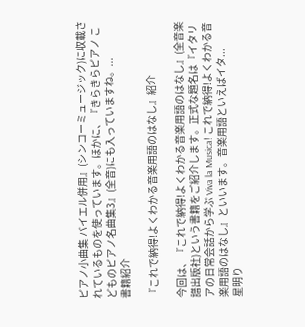ピアノ小曲集 バイエル併用』(シンコーミュージック)に収載されているものを使っています。ほかに、『きらきらピアノ こどものピアノ名曲集3』(全音)にも入っていますね。...
書籍紹介

『これで納得!よくわかる音楽用語のはなし』紹介

今回は、『これで納得!よくわかる音楽用語のはなし』(全音楽譜出版社)という書籍をご紹介します。正式な題名は『イタリアの日常会話から学ぶ Viva la Musica! これで納得!よくわかる音楽用語のはなし』といいます。音楽用語といえばイタ...
星明り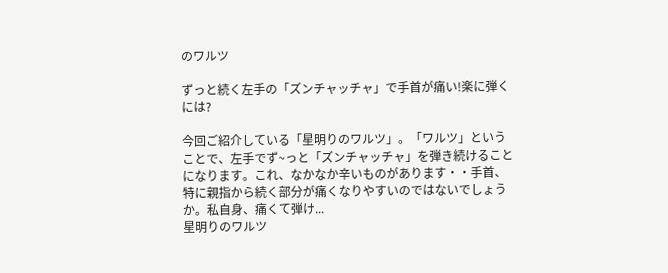のワルツ

ずっと続く左手の「ズンチャッチャ」で手首が痛い!楽に弾くには?

今回ご紹介している「星明りのワルツ」。「ワルツ」ということで、左手でず~っと「ズンチャッチャ」を弾き続けることになります。これ、なかなか辛いものがあります・・手首、特に親指から続く部分が痛くなりやすいのではないでしょうか。私自身、痛くて弾け...
星明りのワルツ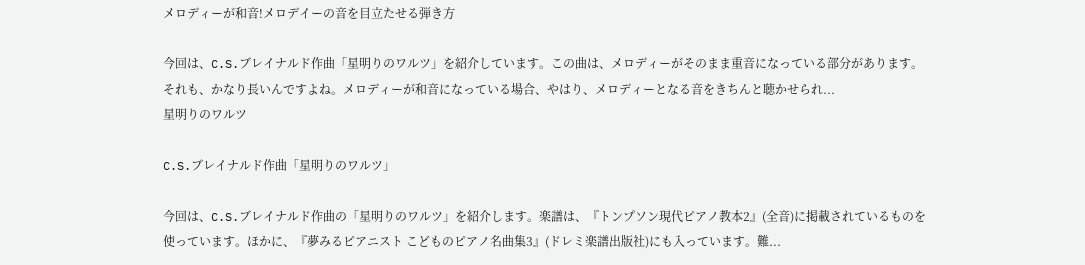メロディーが和音!メロデイーの音を目立たせる弾き方

今回は、C.S.ブレイナルド作曲「星明りのワルツ」を紹介しています。この曲は、メロディーがそのまま重音になっている部分があります。それも、かなり長いんですよね。メロディーが和音になっている場合、やはり、メロディーとなる音をきちんと聴かせられ...
星明りのワルツ

C.S.ブレイナルド作曲「星明りのワルツ」

今回は、C.S.ブレイナルド作曲の「星明りのワルツ」を紹介します。楽譜は、『トンプソン現代ピアノ教本2』(全音)に掲載されているものを使っています。ほかに、『夢みるピアニスト こどものピアノ名曲集3』(ドレミ楽譜出版社)にも入っています。難...